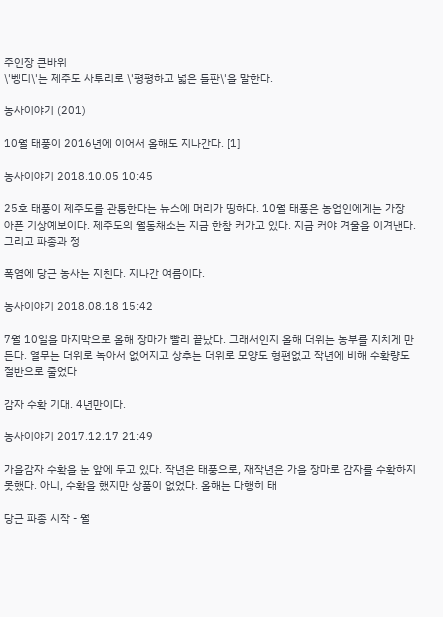주인장 큰바위
\'벵디\'는 제주도 사투리로 \'평평하고 넓은 들판\'을 말한다.

농사이야기 (201)

10월 태풍이 2016년에 이어서 올해도 지나간다. [1]

농사이야기 2018.10.05 10:45

25호 태풍이 제주도를 관통한다는 뉴스에 머리가 띵하다. 10월 태풍은 농업인에게는 가장 아픈 기상예보이다. 제주도의 월동채소는 지금 한참 커가고 있다. 지금 커야 겨울을 이겨낸다. 그리고 파종과 정

폭염에 당근 농사는 지친다. 지나간 여름이다.

농사이야기 2018.08.18 15:42

7월 10일을 마지막으로 올해 장마가 빨리 끝났다. 그래서인지 올해 더위는 농부를 지치게 만든다. 열무는 더위로 녹아서 없어지고 상추는 더위로 모양도 형편없고 작년에 비해 수확량도 절반으로 줄었다

감자 수확 기대. 4년만이다.

농사이야기 2017.12.17 21:49

가을감자 수확을 눈 앞에 두고 있다. 작년은 태풍으로, 재작년은 가을 장마로 감자를 수확하지 못했다. 아니, 수확을 했지만 상품이 없었다. 올해는 다행히 태

당근 파종 시작 - 월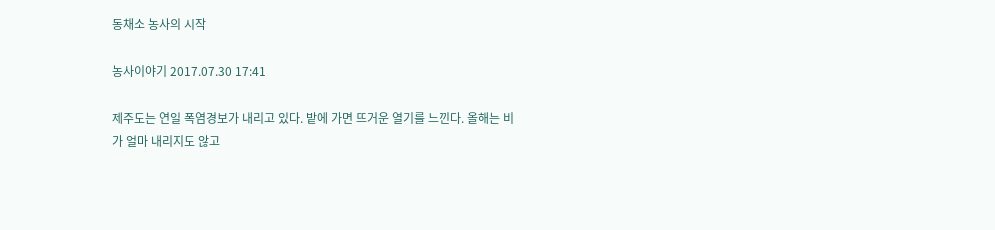동채소 농사의 시작

농사이야기 2017.07.30 17:41

제주도는 연일 폭염경보가 내리고 있다. 밭에 가면 뜨거운 열기를 느낀다. 올해는 비가 얼마 내리지도 않고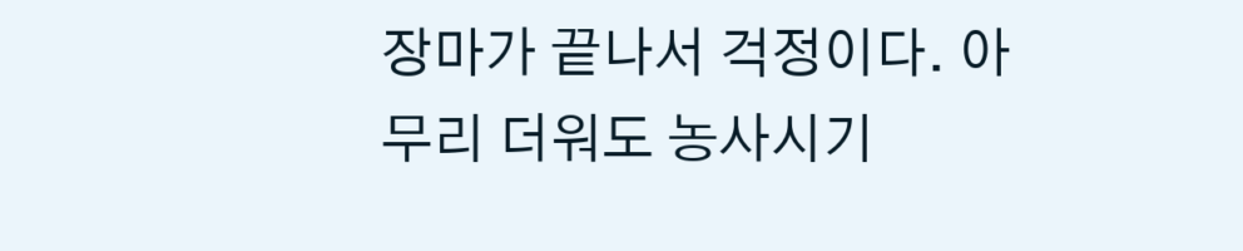장마가 끝나서 걱정이다. 아무리 더워도 농사시기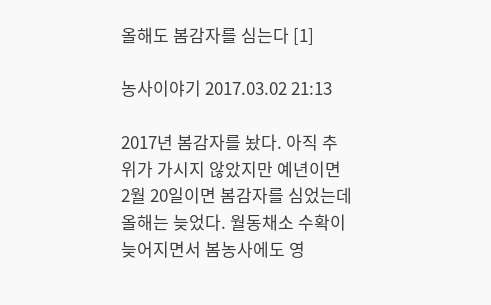올해도 봄감자를 심는다 [1]

농사이야기 2017.03.02 21:13

2017년 봄감자를 놨다. 아직 추위가 가시지 않았지만 예년이면 2월 20일이면 봄감자를 심었는데 올해는 늦었다. 월동채소 수확이 늦어지면서 봄농사에도 영